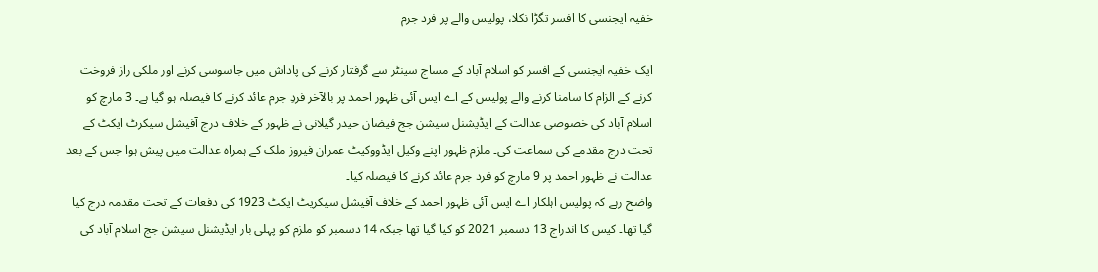خفیہ ایجنسی کا افسر تگڑا نکلا، پولیس والے پر فرد جرم

ایک خفیہ ایجنسی کے افسر کو اسلام آباد کے مساج سینٹر سے گرفتار کرنے کی پاداش میں جاسوسی کرنے اور ملکی راز فروخت کرنے کے الزام کا سامنا کرنے والے پولیس کے اے ایس آئی ظہور احمد پر بالآخر فردِ جرم عائد کرنے کا فیصلہ ہو گیا ہے۔ 3 مارچ کو اسلام آباد کی خصوصی عدالت کے ایڈیشنل سیشن جج فیضان حیدر گیلانی نے ظہور کے خلاف درج آفیشل سیکرٹ ایکٹ کے تحت درج مقدمے کی سماعت کی۔ ملزم ظہور اپنے وکیل ایڈووکیٹ عمران فیروز ملک کے ہمراہ عدالت میں پیش ہوا جس کے بعد
عدالت نے ظہور احمد پر 9 مارچ کو فرد جرم عائد کرنے کا فیصلہ کیا۔
واضح رہے کہ پولیس اہلکار اے ایس آئی ظہور احمد کے خلاف آفیشل سیکریٹ ایکٹ 1923 کی دفعات کے تحت مقدمہ درج کیا گیا تھا۔ کیس کا اندراج 13 دسمبر 2021 کو کیا گیا تھا جبکہ 14 دسمبر کو ملزم کو پہلی بار ایڈیشنل سیشن جج اسلام آباد کی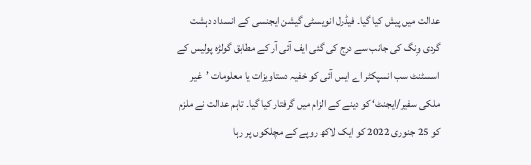عدالت میں پیش کیا گیا۔ فیڈرل انویسٹی گیشن ایجنسی کے انسداد دہشت گردی وِنگ کی جانب سے درج کی گئی ایف آئی آر کے مطابق گولڑہ پولیس کے اسسٹنٹ سب انسپکٹر اے ایس آئی کو خفیہ دستاویزات یا معلومات ’غیر ملکی سفیر/ایجنٹ‘ کو دینے کے الزام میں گرفتار کیا گیا۔ تاہم عدالت نے ملزم کو 25 جنوری 2022 کو ایک لاکھ روپے کے مچلکوں پر رہا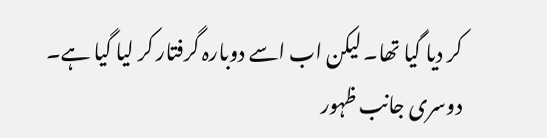کر دیا گیا تھا۔ لیکن اب اسے دوبارہ گرفتار کر لیا گیا ہے۔
دوسری جانب ظہور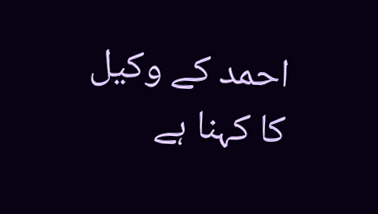احمد کے وکیل کا کہنا ہے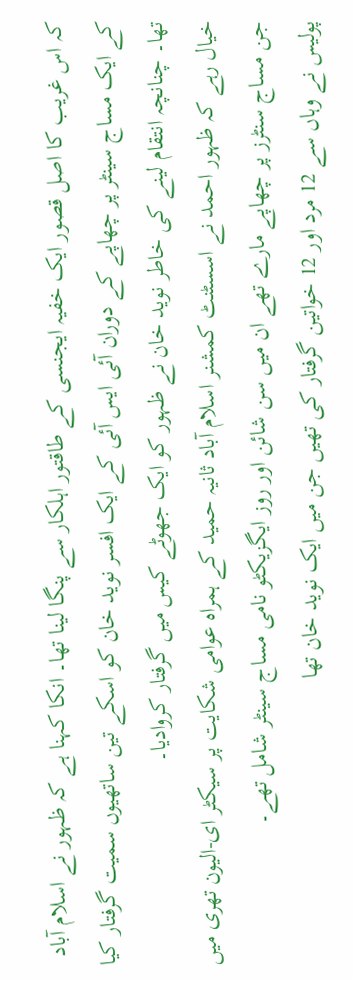کہ اس غریب کا اصل قصور ایک خفیہ ایجنسی کے طاقتور اہلکار سے پنگا لینا تھا۔ انکا کہنا ہے کہ ظہور نے اسلام آباد کے ایک مساج سینٹر پر چھاپے کے دوران آئی ایس آئی کے ایک افسر نوید خان کو اسکے تین ساتھیوں سمیت گرفتار کیا تھا۔ چنانچہ انتقام لینے کی خاطر نوید خان نے ظہور کو ایک جھوٹے کیس میں گرفتار کروادیا۔
خیال رہے کہ ظہور احمد نے اسسٹنٹ کمشنر اسلام آباد ثانیہ حمید کے ہمراہ عوامی شکایت پر سیکٹر ای-الیون تھری میں جن مساج سنٹرز پر چھاپے مارے تھے ان میں سن شائن اور روز ایگزیکٹو نامی مساج سینٹر شامل تھے۔
پولیس نے وہاں سے 12 مرد اور 12 خواتین گرفتار کی تھیں جن میں ایک نوید خان تھا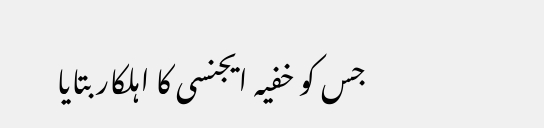جس کو خفیہ ایجنسی کا اہلکار بتایا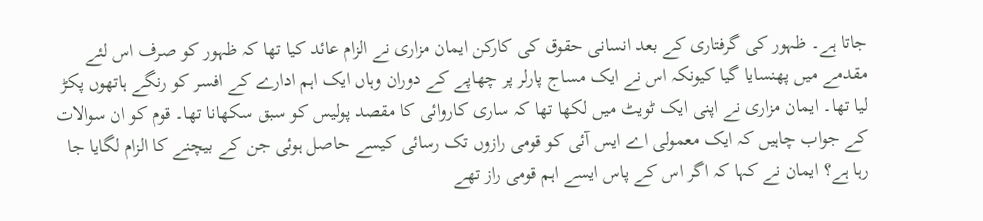جاتا ہے۔ ظہور کی گرفتاری کے بعد انسانی حقوق کی کارکن ایمان مزاری نے الزام عائد کیا تھا کہ ظہور کو صرف اس لئے مقدمے میں پھنسایا گیا کیونکہ اس نے ایک مساج پارلر پر چھاپے کے دوران وہاں ایک اہم ادارے کے افسر کو رنگے ہاتھوں پکڑ لیا تھا۔ ایمان مزاری نے اپنی ایک ٹویٹ میں لکھا تھا کہ ساری کاروائی کا مقصد پولیس کو سبق سکھانا تھا۔ قوم کو ان سوالات کے جواب چاہیں کہ ایک معمولی اے ایس آئی کو قومی رازوں تک رسائی کیسے حاصل ہوئی جن کے بیچنے کا الزام لگایا جا رہا ہے؟ ایمان نے کہا کہ اگر اس کے پاس ایسے اہم قومی راز تھے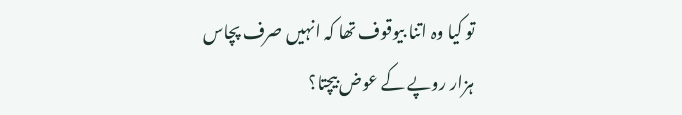تو کیا وہ اتنا بیوقوف تھا کہ انہیں صرف پچاس ہزار روپے کے عوض بیچتا؟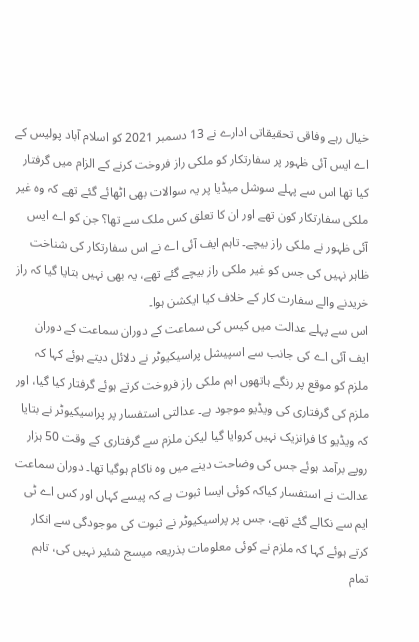خیال رہے وفاقی تحقیقاتی ادارے نے 13 دسمبر 2021 کو اسلام آباد پولیس کے اے ایس آئی ظہور پر سفارتکار کو ملکی راز فروخت کرنے کے الزام میں گرفتار کیا تھا اس سے پہلے سوشل میڈیا پر یہ سوالات بھی اٹھائے گئے تھے کہ وہ غیر ملکی سفارتکار کون تھے اور ان کا تعلق کس ملک سے تھا؟ جن کو اے ایس آئی ظہور نے ملکی راز بیچے۔ تاہم ایف آئی اے نے اس سفارتکار کی شناخت ظاہر نہیں کی جس کو غیر ملکی راز بیچے گئے تھے، یہ بھی نہیں بتایا گیا کہ راز خریدنے والے سفارت کار کے خلاف کیا ایکشن ہوا۔
اس سے پہلے عدالت میں کیس کی سماعت کے دوران سماعت کے دوران ایف آئی اے کی جانب سے اسپیشل پراسیکیوٹر نے دلائل دیتے ہوئے کہا کہ ملزم کو موقع پر رنگے ہاتھوں اہم ملکی راز فروخت کرتے ہوئے گرفتار کیا گیا، اور ملزم کی گرفتاری کی ویڈیو موجود ہے۔ عدالتی استفسار پر پراسیکیوٹر نے بتایا کہ ویڈیو کا فرانزیک نہیں کروایا گیا لیکن ملزم سے گرفتاری کے وقت 50 ہزار روپے برآمد ہوئے جس کی وضاحت دینے میں وہ ناکام ہوگیا تھا۔ دوران سماعت عدالت نے استفسار کیاکہ کوئی ایسا ثبوت ہے کہ پیسے کہاں اور کس اے ٹی ایم سے نکالے گئے تھے، جس پر پراسیکیوٹر نے ثبوت کی موجودگی سے انکار کرتے ہوئے کہا کہ ملزم نے کوئی معلومات بذریعہ میسج شئیر نہیں کی، تاہم تمام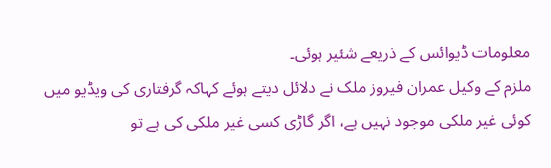معلومات ڈیوائس کے ذریعے شئیر ہوئی۔
ملزم کے وکیل عمران فیروز ملک نے دلائل دیتے ہوئے کہاکہ گرفتاری کی ویڈیو میں کوئی غیر ملکی موجود نہیں ہے، اگر گاڑی کسی غیر ملکی کی ہے تو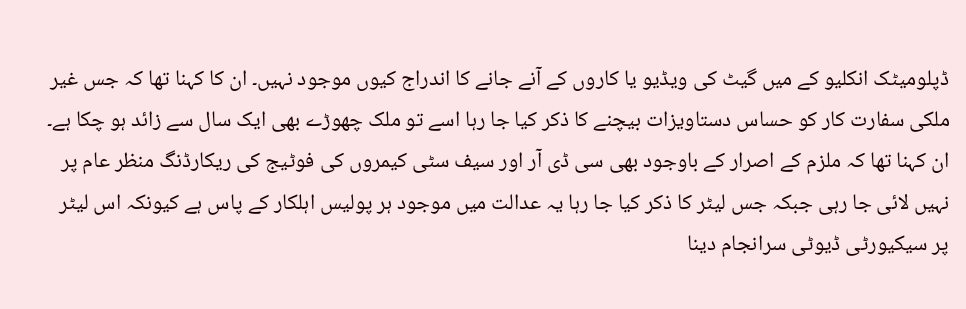ڈپلومیٹک انکلیو کے میں گیٹ کی ویڈیو یا کاروں کے آنے جانے کا اندراج کیوں موجود نہیں۔ ان کا کہنا تھا کہ جس غیر ملکی سفارت کار کو حساس دستاویزات بیچنے کا ذکر کیا جا رہا اسے تو ملک چھوڑے بھی ایک سال سے زائد ہو چکا ہے۔ ان کہنا تھا کہ ملزم کے اصرار کے باوجود بھی سی ڈی آر اور سیف سٹی کیمروں کی فوٹیج کی ریکارڈنگ منظر عام پر نہیں لائی جا رہی جبکہ جس لیٹر کا ذکر کیا جا رہا یہ عدالت میں موجود ہر پولیس اہلکار کے پاس ہے کیونکہ اس لیٹر پر سیکیورٹی ڈیوٹی سرانجام دینا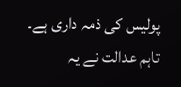پولیس کی ذمہ داری ہے۔ تاہم عدالت نے یہ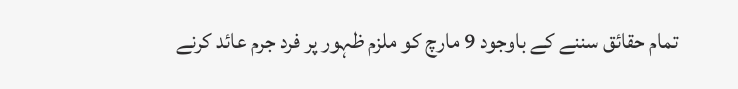تمام حقائق سننے کے باوجود 9 مارچ کو ملزم ظہور پر فرد جرم عائد کرنے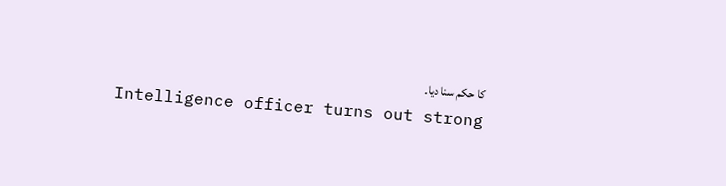کا حکم سنا دیا۔
Intelligence officer turns out strong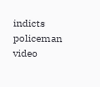indicts policeman video